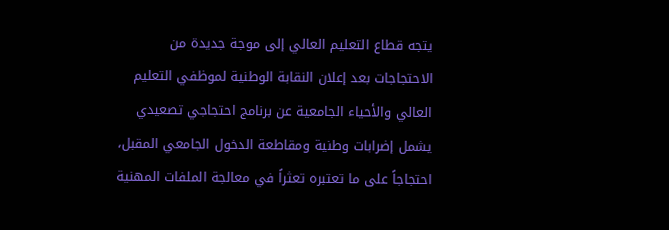يتجه قطاع التعليم العالي إلى موجة جديدة من الاحتجاجات بعد إعلان النقابة الوطنية لموظفي التعليم العالي والأحياء الجامعية عن برنامج احتجاجي تصعيدي يشمل إضرابات وطنية ومقاطعة الدخول الجامعي المقبل، احتجاجاً على ما تعتبره تعثراً في معالجة الملفات المهنية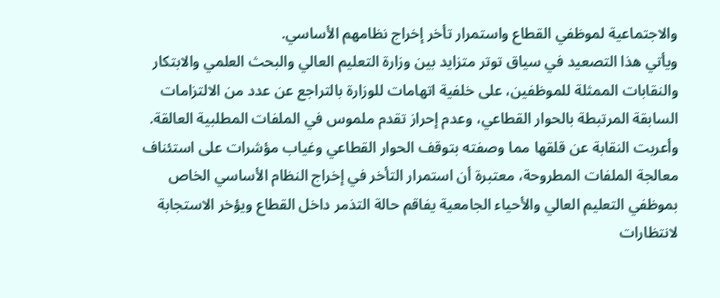والاجتماعية لموظفي القطاع واستمرار تأخر إخراج نظامهم الأساسي.
ويأتي هذا التصعيد في سياق توتر متزايد بين وزارة التعليم العالي والبحث العلمي والابتكار والنقابات الممثلة للموظفين، على خلفية اتهامات للوزارة بالتراجع عن عدد من الالتزامات السابقة المرتبطة بالحوار القطاعي، وعدم إحراز تقدم ملموس في الملفات المطلبية العالقة.
وأعربت النقابة عن قلقها مما وصفته بتوقف الحوار القطاعي وغياب مؤشرات على استئناف معالجة الملفات المطروحة، معتبرة أن استمرار التأخر في إخراج النظام الأساسي الخاص بموظفي التعليم العالي والأحياء الجامعية يفاقم حالة التذمر داخل القطاع ويؤخر الاستجابة لانتظارات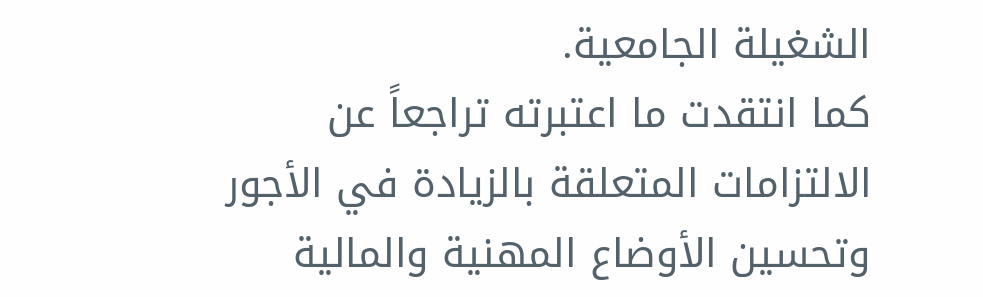الشغيلة الجامعية.
كما انتقدت ما اعتبرته تراجعاً عن الالتزامات المتعلقة بالزيادة في الأجور وتحسين الأوضاع المهنية والمالية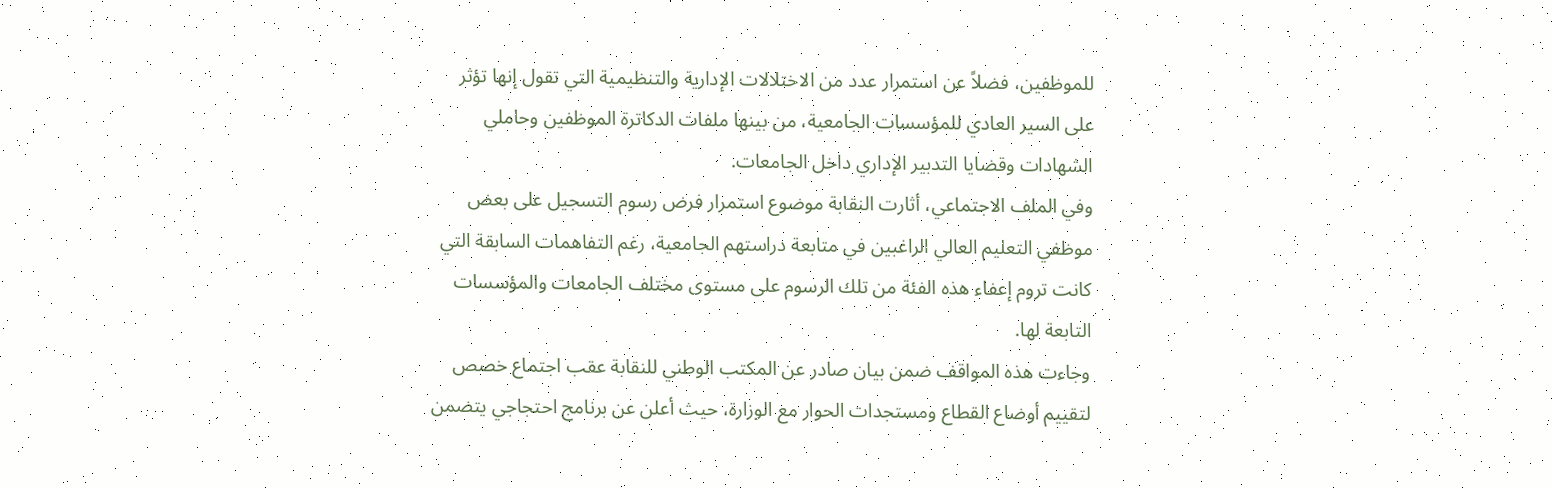للموظفين، فضلاً عن استمرار عدد من الاختلالات الإدارية والتنظيمية التي تقول إنها تؤثر على السير العادي للمؤسسات الجامعية، من بينها ملفات الدكاترة الموظفين وحاملي الشهادات وقضايا التدبير الإداري داخل الجامعات.
وفي الملف الاجتماعي، أثارت النقابة موضوع استمرار فرض رسوم التسجيل على بعض موظفي التعليم العالي الراغبين في متابعة دراستهم الجامعية، رغم التفاهمات السابقة التي كانت تروم إعفاء هذه الفئة من تلك الرسوم على مستوى مختلف الجامعات والمؤسسات التابعة لها.
وجاءت هذه المواقف ضمن بيان صادر عن المكتب الوطني للنقابة عقب اجتماع خصص لتقييم أوضاع القطاع ومستجدات الحوار مع الوزارة، حيث أعلن عن برنامج احتجاجي يتضمن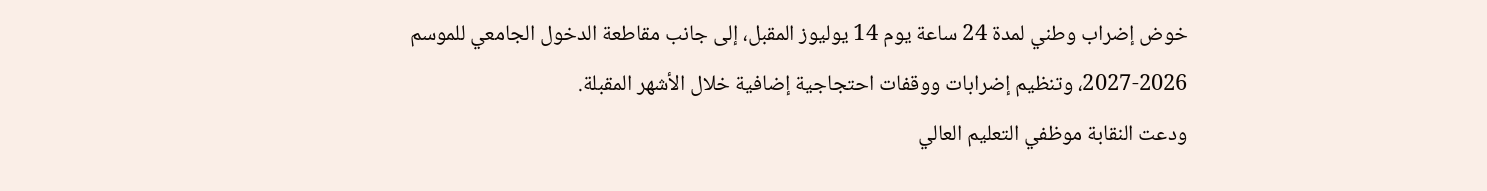خوض إضراب وطني لمدة 24 ساعة يوم 14 يوليوز المقبل، إلى جانب مقاطعة الدخول الجامعي للموسم 2026-2027، وتنظيم إضرابات ووقفات احتجاجية إضافية خلال الأشهر المقبلة.
ودعت النقابة موظفي التعليم العالي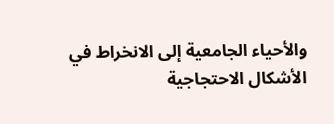والأحياء الجامعية إلى الانخراط في الأشكال الاحتجاجية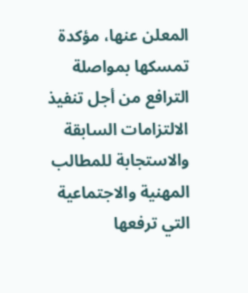المعلن عنها، مؤكدة تمسكها بمواصلة الترافع من أجل تنفيذ الالتزامات السابقة والاستجابة للمطالب المهنية والاجتماعية التي ترفعها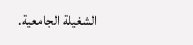الشغيلة الجامعية.